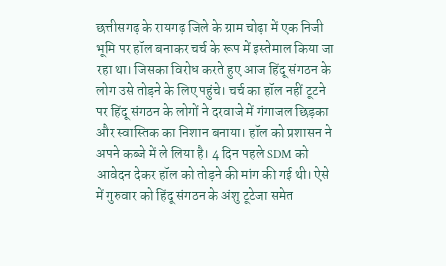छत्तीसगढ़ के रायगढ़ जिले के ग्राम चोढ़ा में एक निजी भूमि पर हॉल बनाकर चर्च के रूप में इस्तेमाल किया जा रहा था। जिसका विरोध करते हुए आज हिंदू संगठन के लोग उसे तोड़ने के लिए पहुंचे। चर्च का हॉल नहीं टूटने पर हिंदू संगठन के लोगों ने दरवाजे में गंगाजल छिड़का और स्वास्तिक का निशान बनाया। हॉल को प्रशासन ने अपने कब्जे में ले लिया है। 4 दिन पहले SDM को आवेदन देकर हॉल को तोड़ने की मांग की गई थी। ऐसे में गुरुवार को हिंदू संगठन के अंशु टूटेजा समेत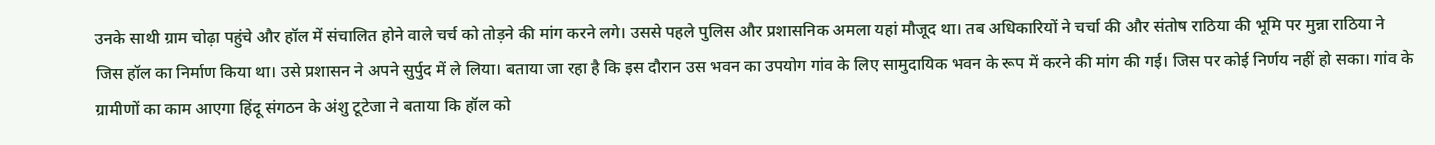उनके साथी ग्राम चोढ़ा पहुंचे और हॉल में संचालित होने वाले चर्च को तोड़ने की मांग करने लगे। उससे पहले पुलिस और प्रशासनिक अमला यहां मौजूद था। तब अधिकारियों ने चर्चा की और संतोष राठिया की भूमि पर मुन्ना राठिया ने जिस हॉल का निर्माण किया था। उसे प्रशासन ने अपने सुर्पुद में ले लिया। बताया जा रहा है कि इस दौरान उस भवन का उपयोग गांव के लिए सामुदायिक भवन के रूप में करने की मांग की गई। जिस पर कोई निर्णय नहीं हो सका। गांव के ग्रामीणों का काम आएगा हिंदू संगठन के अंशु टूटेजा ने बताया कि हॉल को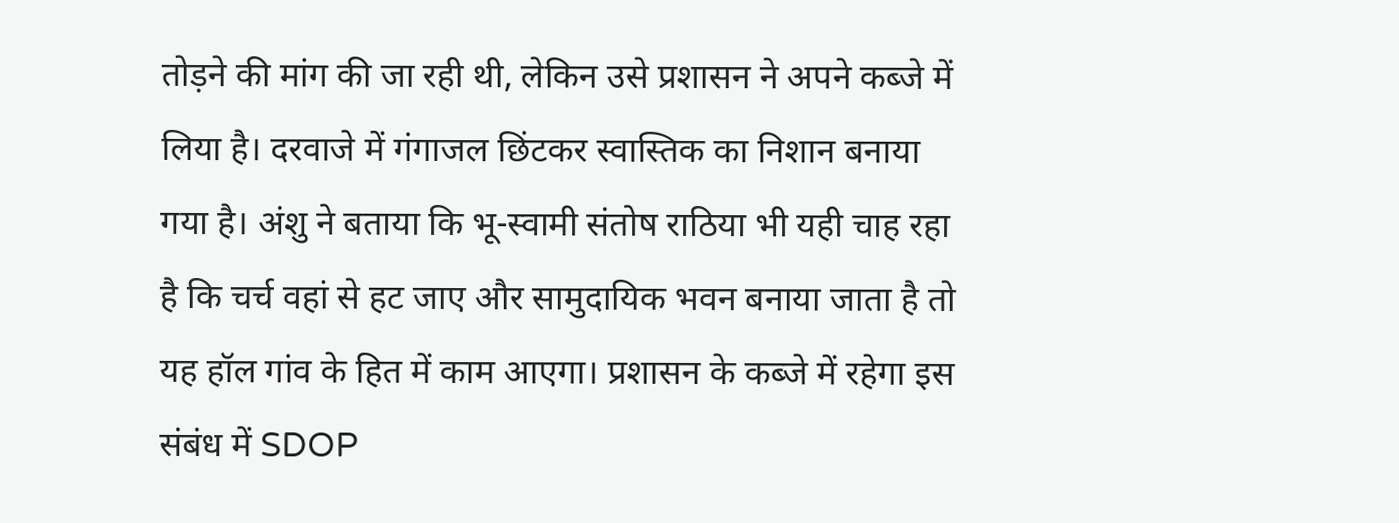तोड़ने की मांग की जा रही थी, लेकिन उसे प्रशासन ने अपने कब्जे में लिया है। दरवाजे में गंगाजल छिंटकर स्वास्तिक का निशान बनाया गया है। अंशु ने बताया कि भू-स्वामी संतोष राठिया भी यही चाह रहा है कि चर्च वहां से हट जाए और सामुदायिक भवन बनाया जाता है तो यह हॉल गांव के हित में काम आएगा। प्रशासन के कब्जे में रहेगा इस संबंध में SDOP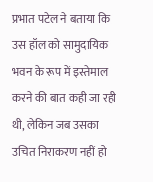प्रभात पटेल ने बताया कि उस हॉल को सामुदायिक भवन के रूप में इस्तेमाल करने की बात कही जा रही थी, लेकिन जब उसका उचित निराकरण नहीं हो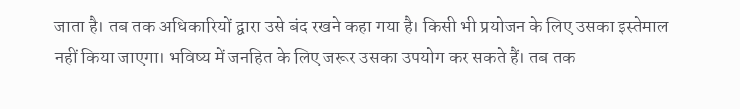जाता है। तब तक अधिकारियों द्वारा उसे बंद रखने कहा गया है। किसी भी प्रयोजन के लिए उसका इस्तेमाल नहीं किया जाएगा। भविष्य में जनहित के लिए जरूर उसका उपयोग कर सकते हैं। तब तक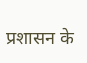प्रशासन के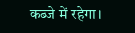कब्जे में रहेगा।